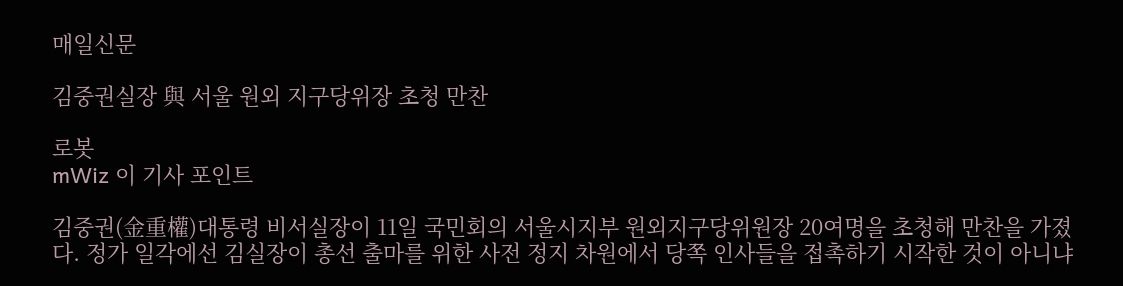매일신문

김중권실장 與 서울 원외 지구당위장 초청 만찬

로봇
mWiz 이 기사 포인트

김중권(金重權)대통령 비서실장이 11일 국민회의 서울시지부 원외지구당위원장 20여명을 초청해 만찬을 가졌다. 정가 일각에선 김실장이 총선 출마를 위한 사전 정지 차원에서 당쪽 인사들을 접촉하기 시작한 것이 아니냐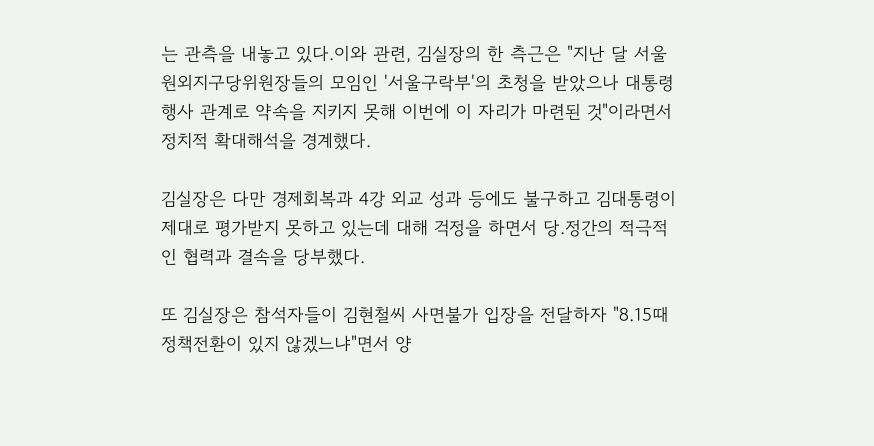는 관측을 내놓고 있다.이와 관련, 김실장의 한 측근은 "지난 달 서울 원외지구당위원장들의 모임인 '서울구락부'의 초청을 받았으나 대통령행사 관계로 약속을 지키지 못해 이번에 이 자리가 마련된 것"이라면서 정치적 확대해석을 경계했다.

김실장은 다만 경제회복과 4강 외교 성과 등에도 불구하고 김대통령이 제대로 평가받지 못하고 있는데 대해 걱정을 하면서 당.정간의 적극적인 협력과 결속을 당부했다.

또 김실장은 참석자들이 김현철씨 사면불가 입장을 전달하자 "8.15때 정책전환이 있지 않겠느냐"면서 양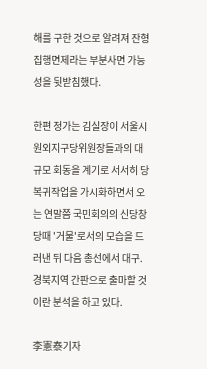해를 구한 것으로 알려져 잔형 집행면제라는 부분사면 가능성을 뒷받침했다.

한편 정가는 김실장이 서울시 원외지구당위원장들과의 대규모 회동을 계기로 서서히 당 복귀작업을 가시화하면서 오는 연말쯤 국민회의의 신당창당때 '거물'로서의 모습을 드러낸 뒤 다음 총선에서 대구.경북지역 간판으로 출마할 것이란 분석을 하고 있다.

李憲泰기자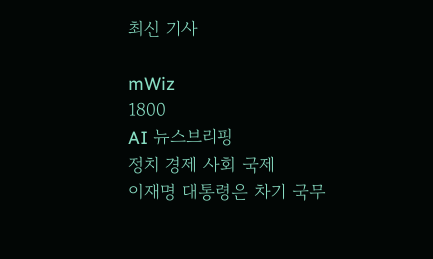최신 기사

mWiz
1800
AI 뉴스브리핑
정치 경제 사회 국제
이재명 대통령은 차기 국무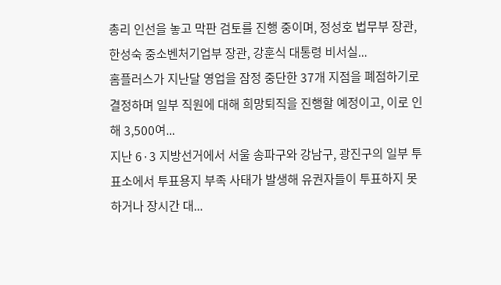총리 인선을 놓고 막판 검토를 진행 중이며, 정성호 법무부 장관, 한성숙 중소벤처기업부 장관, 강훈식 대통령 비서실...
홈플러스가 지난달 영업을 잠정 중단한 37개 지점을 폐점하기로 결정하며 일부 직원에 대해 희망퇴직을 진행할 예정이고, 이로 인해 3,500여...
지난 6·3 지방선거에서 서울 송파구와 강남구, 광진구의 일부 투표소에서 투표용지 부족 사태가 발생해 유권자들이 투표하지 못하거나 장시간 대...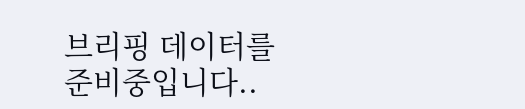브리핑 데이터를 준비중입니다..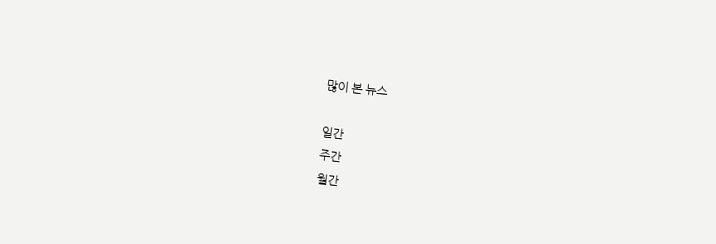많이 본 뉴스

일간
주간
월간